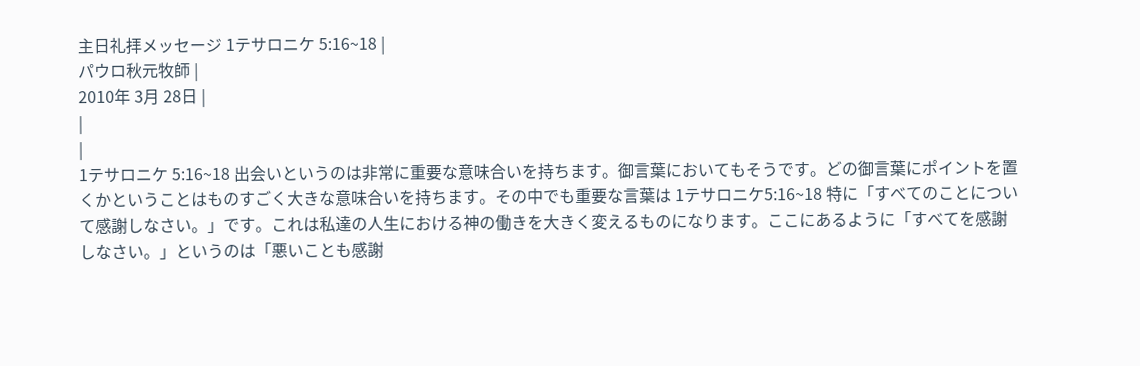主日礼拝メッセージ 1テサロニケ 5:16~18 |
パウロ秋元牧師 |
2010年 3月 28日 |
|
|
1テサロニケ 5:16~18 出会いというのは非常に重要な意味合いを持ちます。御言葉においてもそうです。どの御言葉にポイントを置くかということはものすごく大きな意味合いを持ちます。その中でも重要な言葉は 1テサロニケ5:16~18 特に「すべてのことについて感謝しなさい。」です。これは私達の人生における神の働きを大きく変えるものになります。ここにあるように「すべてを感謝しなさい。」というのは「悪いことも感謝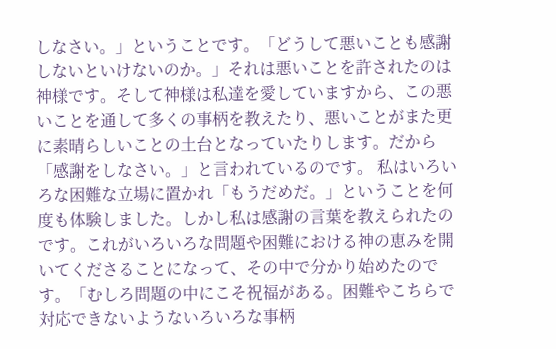しなさい。」ということです。「どうして悪いことも感謝しないといけないのか。」それは悪いことを許されたのは神様です。そして神様は私達を愛していますから、この悪いことを通して多くの事柄を教えたり、悪いことがまた更に素晴らしいことの土台となっていたりします。だから「感謝をしなさい。」と言われているのです。 私はいろいろな困難な立場に置かれ「もうだめだ。」ということを何度も体験しました。しかし私は感謝の言葉を教えられたのです。これがいろいろな問題や困難における神の恵みを開いてくださることになって、その中で分かり始めたのです。「むしろ問題の中にこそ祝福がある。困難やこちらで対応できないようないろいろな事柄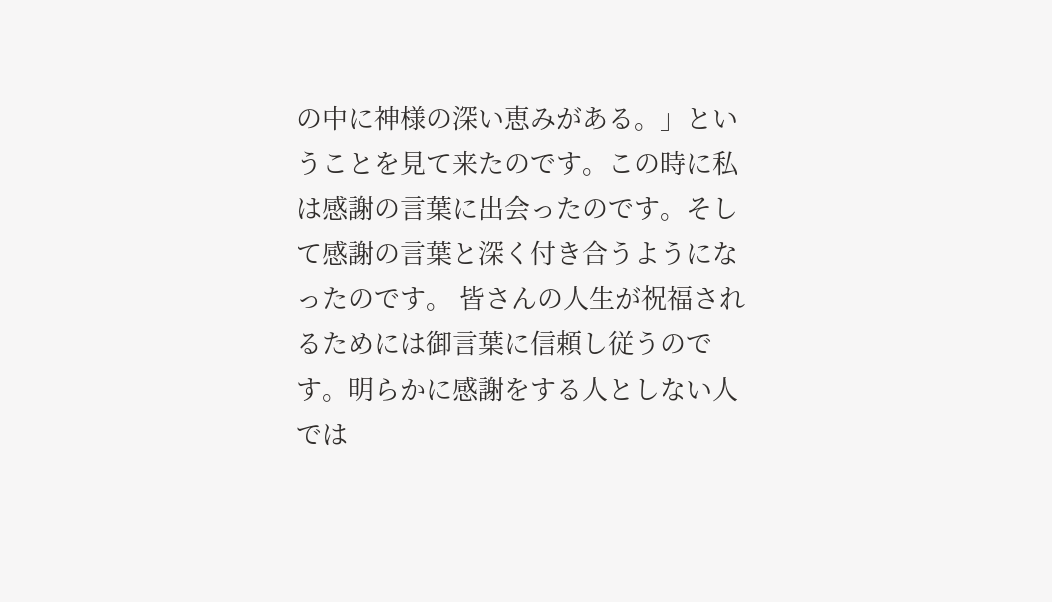の中に神様の深い恵みがある。」ということを見て来たのです。この時に私は感謝の言葉に出会ったのです。そして感謝の言葉と深く付き合うようになったのです。 皆さんの人生が祝福されるためには御言葉に信頼し従うのです。明らかに感謝をする人としない人では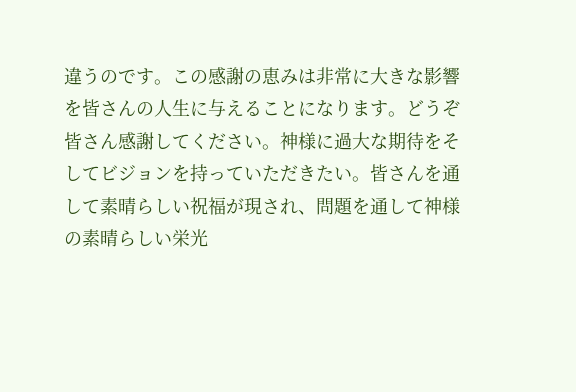違うのです。この感謝の恵みは非常に大きな影響を皆さんの人生に与えることになります。どうぞ皆さん感謝してください。神様に過大な期待をそしてビジョンを持っていただきたい。皆さんを通して素晴らしい祝福が現され、問題を通して神様の素晴らしい栄光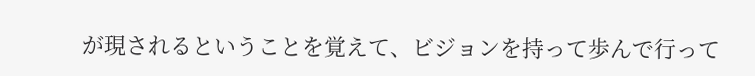が現されるということを覚えて、ビジョンを持って歩んで行って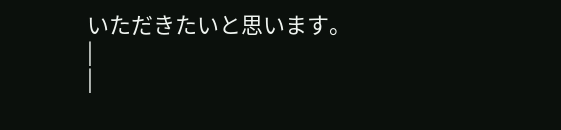いただきたいと思います。
|
|